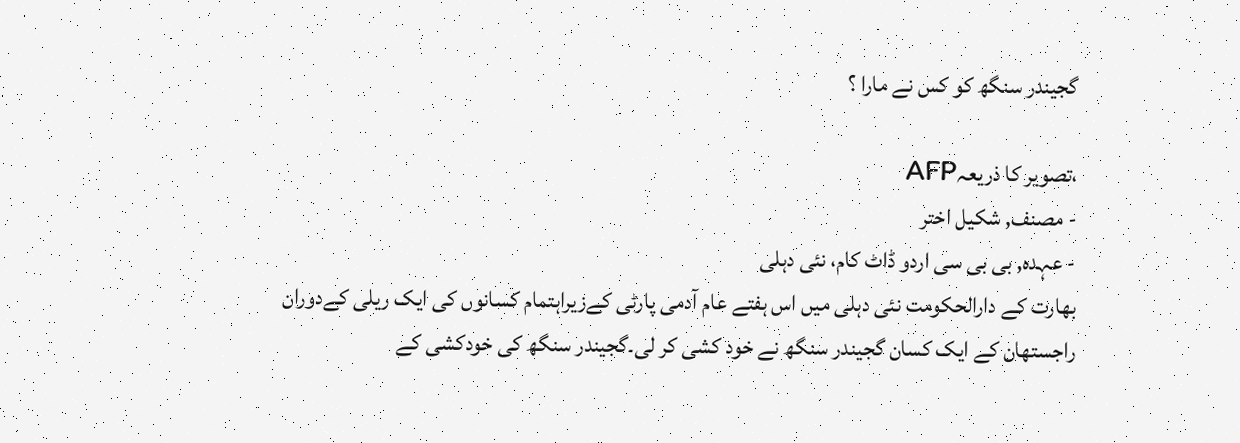گجیندر سنگھ کو کس نے مارا ؟

،تصویر کا ذریعہAFP
- مصنف, شکیل اختر
- عہدہ, بی بی سی اردو ڈاٹ کام، نئی دہلی
بھارت کے دارالحکومت نئی دہلی میں اس ہفتے عام آدمی پارٹی کےزیراہتمام کسانوں کی ایک ریلی کےدوران راجستھان کے ایک کسان گجیندر سنگھ نے خود کشی کر لی۔گجیندر سنگھ کی خودکشی کے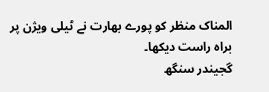المناک منظر کو پورے بھارت نے ٹیلی ویژن پر براہ راست دیکھا۔
گجیندر سنگھ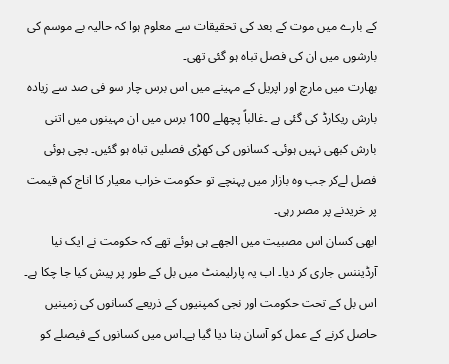کے بارے میں موت کے بعد کی تحقیقات سے معلوم ہوا کہ حالیہ بے موسم کی بارشوں میں ان کی فصل تباہ ہو گئی تھی۔
بھارت میں مارچ اور اپریل کے مہینے میں اس برس چار سو فی صد سے زیادہ بارش ریکارڈ کی گئی ہے ۔غالباً پچھلے 100 برس میں ان مہینوں میں اتنی بارش کبھی نہیں ہوئی۔ کسانوں کی کھڑی فصلیں تباہ ہو گئیں۔ بچی ہوئی فصل لےکر جب وہ بازار میں پہنچے تو حکومت خراب معیار کا اناج کم قیمت پر خریدنے پر مصر رہی۔
ابھی کسان اس مصبیت میں الجھے ہی ہوئے تھے کہ حکومت نے ایک نیا آرڈیننس جاری کر دیا۔ اب یہ پارلیمنٹ میں بل کے طور پر پیش کیا جا چکا ہے۔ اس بل کے تحت حکومت اور نجی کمپنیوں کے ذریعے کسانوں کی زمینیں حاصل کرنے کے عمل کو آسان بنا دیا گیا ہے۔اس میں کسانوں کے فیصلے کو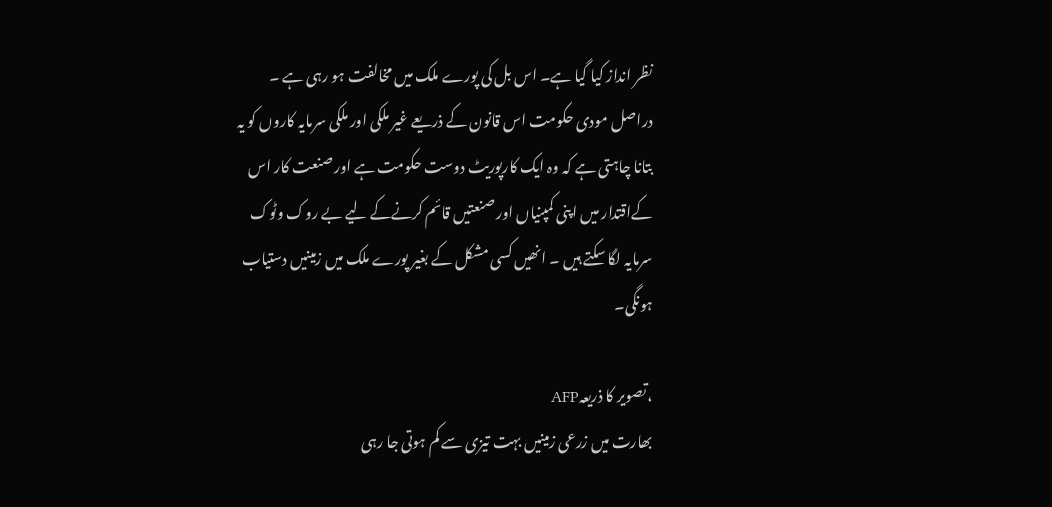نظر انداز کیا گیا ہے۔ اس بل کی پورے ملک میں مخالفت ہو رہی ہے ۔
دراصل مودی حکومت اس قانون کے ذریعے غیر ملکی اور ملکی سرمایہ کاروں کو یہ بتانا چاہتی ہے کہ وہ ایک کارپوریٹ دوست حکومت ہے اور صنعت کار اس کےاقتدار میں اپنی کمپنیاں اور صنعتیں قائم کرنےکے لیے بے روک وٹوک سرمایہ لگا سکتے ہیں ۔ انھیں کسی مشکل کے بغیر پورے ملک میں زمینیں دستیاب ہونگی۔

،تصویر کا ذریعہAFP
بھارت میں زرعی زمینیں بہت تیزی سے کم ہوتی جا رہی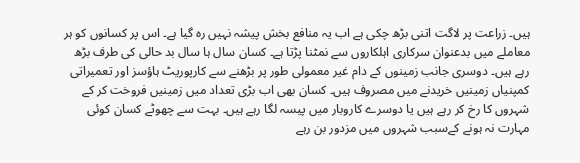ہیں۔ زراعت پر لاگت اتنی بڑھ چکی ہے اب یہ منافع بخش پیشہ نہیں رہ گیا ہے۔ اس پر کسانوں کو ہر معاملے میں بدعنوان سرکاری اہلکاروں سے نمٹنا پڑتا ہے۔ کسان سال ہا سال بد حالی کی طرف بڑھ رہے ہیں۔ دوسری جانب زمینوں کے دام غیر معمولی طور پر بڑھنے سے کارپوریٹ ہاؤسز اور تعمیراتی کمپنیاں زمینیں خریدنے میں مصروف ہیں۔ کسان بھی اب بڑی تعداد میں زمینیں فروخت کر کے شہروں کا رخ کر رہے ہیں یا دوسرے کاروبار میں پیسہ لگا رہے ہیں۔ بہت سے چھوٹے کسان کوئی مہارت نہ ہونے کےسبب شہروں میں مزدور بن رہے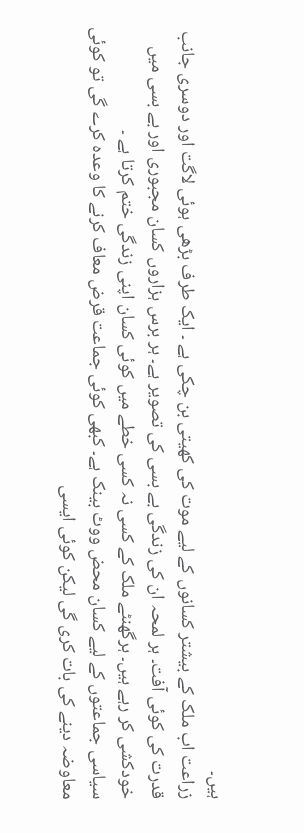ہیں۔
زراعت اب ملک کے بیشتر کسانوں کے لیے موت کی کھیتی بن چکی ہے ۔ ایک طرف بڑھی ہوئی لاگت اور دوسری جانب قدرت کی کوئی آفت۔ ہر لمحہ ان کی زندگی بے بسی کی تصویر ہے۔ ہر برس ہزاروں کسان مجبوری اور بے بسی میں خودکشی کر رہے ہیں۔ ہرگھنٹے ملک کے کسی نہ کسی خطے میں کوئی کسان اپنی زندگی ختم کرتا ہے ۔
سیاسی جماعتوں کے لیے کسان محض ووٹ بینک ہے۔ کبھی کوئی جماعت قرض معاف کرنے کا وعدہ کرے گی تو کوئی معاوضہ دینے کی بات کری گی لیکن کوئی ایسی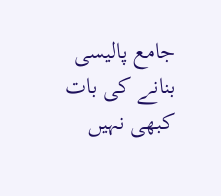جامع پالیسی بنانے کی بات کبھی نہیں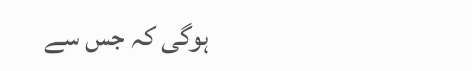ہوگی کہ جس سے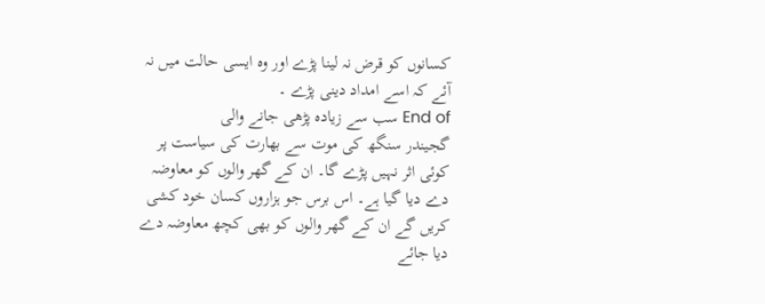کسانوں کو قرض نہ لینا پڑے اور وہ ایسی حالت میں نہ آئے کہ اسے امداد دینی پڑے ۔
End of سب سے زیادہ پڑھی جانے والی
گجیندر سنگھ کی موت سے بھارت کی سیاست پر کوئی اثر نہیں پڑے گا۔ ان کے گھر والوں کو معاوضہ دے دیا گیا ہے۔ اس برس جو ہزاروں کسان خود کشی کریں گے ان کے گھر والوں کو بھی کچھ معاوضہ دے دیا جائے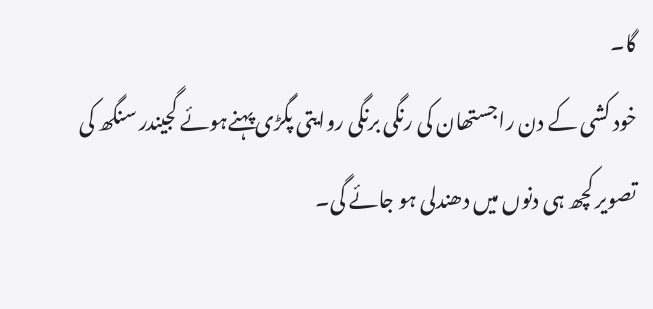گا۔
خود کشی کے دن راجستھان کی رنگی برنگی روایتی پگڑی پہنےہوئے گجیندر سنگھ کی تصویر کچھ ہی دنوں میں دھندلی ہو جائے گی۔